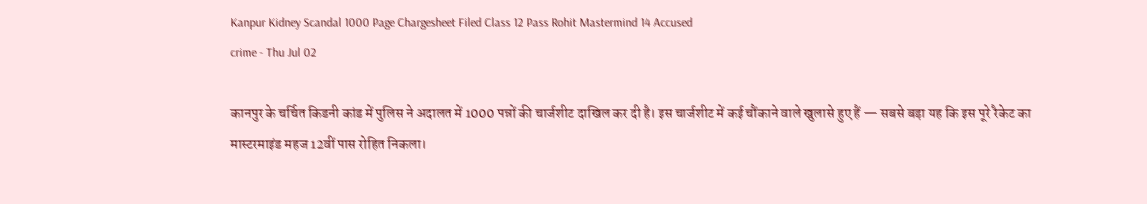Kanpur Kidney Scandal 1000 Page Chargesheet Filed Class 12 Pass Rohit Mastermind 14 Accused
crime - Thu Jul 02

कानपुर के चर्चित किडनी कांड में पुलिस ने अदालत में 1000 पन्नों की चार्जशीट दाखिल कर दी है। इस चार्जशीट में कई चौंकाने वाले खुलासे हुए हैं — सबसे बड़ा यह कि इस पूरे रैकेट का मास्टरमाइंड महज 12वीं पास रोहित निकला।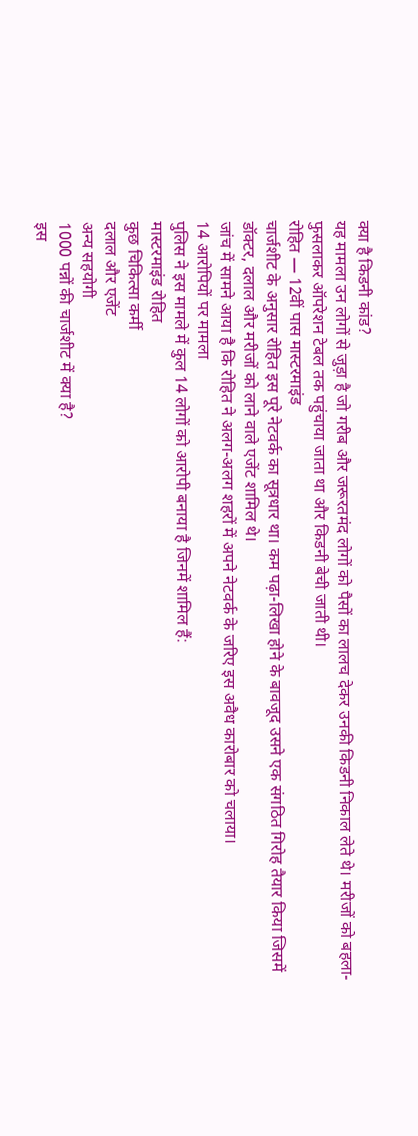क्या है किडनी कांड?
यह मामला उन लोगों से जुड़ा है जो गरीब और जरूरतमंद लोगों को पैसों का लालच देकर उनकी किडनी निकाल लेते थे। मरीजों को बहला-फुसलाकर ऑपरेशन टेबल तक पहुंचाया जाता था और किडनी बेची जाती थी।
रोहित — 12वीं पास मास्टरमाइंड
चार्जशीट के अनुसार रोहित इस पूरे नेटवर्क का सूत्रधार था। कम पढ़ा-लिखा होने के बावजूद उसने एक संगठित गिरोह तैयार किया जिसमें डॉक्टर, दलाल और मरीजों को लाने वाले एजेंट शामिल थे।
जांच में सामने आया है कि रोहित ने अलग-अलग शहरों में अपने नेटवर्क के जरिए इस अवैध कारोबार को चलाया।
14 आरोपियों पर मामला
पुलिस ने इस मामले में कुल 14 लोगों को आरोपी बनाया है जिनमें शामिल हैं:
मास्टरमाइंड रोहित
कुछ चिकित्सा कर्मी
दलाल और एजेंट
अन्य सहयोगी
1000 पन्नों की चार्जशीट में क्या है?
इस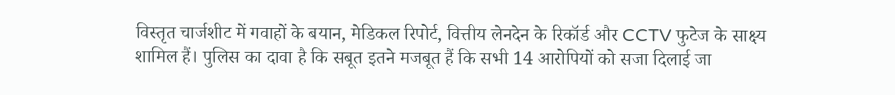विस्तृत चार्जशीट में गवाहों के बयान, मेडिकल रिपोर्ट, वित्तीय लेनदेन के रिकॉर्ड और CCTV फुटेज के साक्ष्य शामिल हैं। पुलिस का दावा है कि सबूत इतने मजबूत हैं कि सभी 14 आरोपियों को सजा दिलाई जा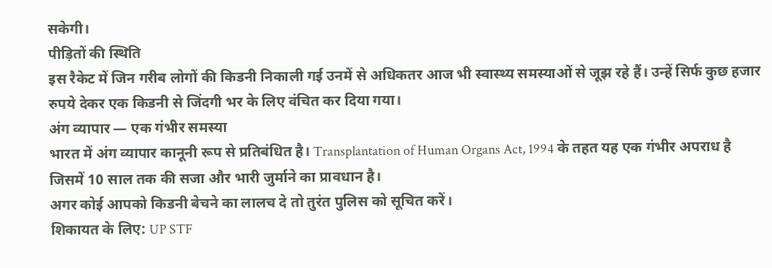सकेगी।
पीड़ितों की स्थिति
इस रैकेट में जिन गरीब लोगों की किडनी निकाली गई उनमें से अधिकतर आज भी स्वास्थ्य समस्याओं से जूझ रहे हैं। उन्हें सिर्फ कुछ हजार रुपये देकर एक किडनी से जिंदगी भर के लिए वंचित कर दिया गया।
अंग व्यापार — एक गंभीर समस्या
भारत में अंग व्यापार कानूनी रूप से प्रतिबंधित है। Transplantation of Human Organs Act, 1994 के तहत यह एक गंभीर अपराध है जिसमें 10 साल तक की सजा और भारी जुर्माने का प्रावधान है।
अगर कोई आपको किडनी बेचने का लालच दे तो तुरंत पुलिस को सूचित करें।
शिकायत के लिए: UP STF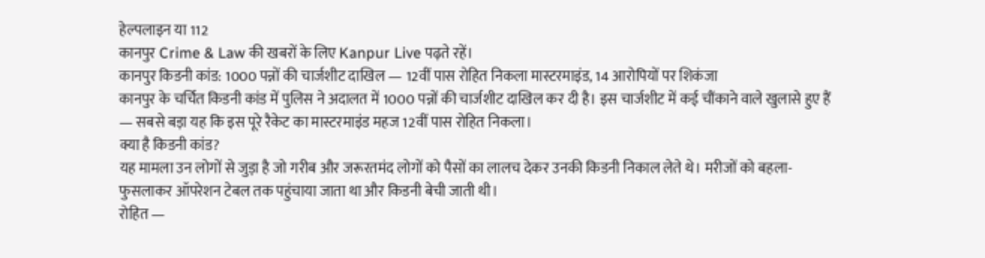हेल्पलाइन या 112
कानपुर Crime & Law की खबरों के लिए Kanpur Live पढ़ते रहें।
कानपुर किडनी कांड: 1000 पन्नों की चार्जशीट दाखिल — 12वीं पास रोहित निकला मास्टरमाइंड, 14 आरोपियों पर शिकंजा
कानपुर के चर्चित किडनी कांड में पुलिस ने अदालत में 1000 पन्नों की चार्जशीट दाखिल कर दी है। इस चार्जशीट में कई चौंकाने वाले खुलासे हुए हैं — सबसे बड़ा यह कि इस पूरे रैकेट का मास्टरमाइंड महज 12वीं पास रोहित निकला।
क्या है किडनी कांड?
यह मामला उन लोगों से जुड़ा है जो गरीब और जरूरतमंद लोगों को पैसों का लालच देकर उनकी किडनी निकाल लेते थे। मरीजों को बहला-फुसलाकर ऑपरेशन टेबल तक पहुंचाया जाता था और किडनी बेची जाती थी।
रोहित —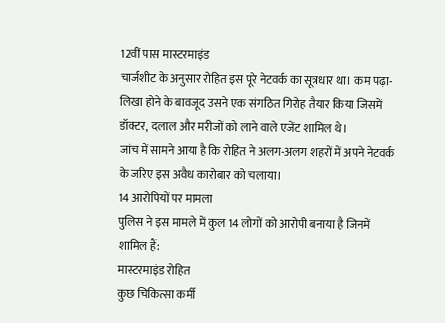12वीं पास मास्टरमाइंड
चार्जशीट के अनुसार रोहित इस पूरे नेटवर्क का सूत्रधार था। कम पढ़ा-लिखा होने के बावजूद उसने एक संगठित गिरोह तैयार किया जिसमें डॉक्टर, दलाल और मरीजों को लाने वाले एजेंट शामिल थे।
जांच में सामने आया है कि रोहित ने अलग-अलग शहरों में अपने नेटवर्क के जरिए इस अवैध कारोबार को चलाया।
14 आरोपियों पर मामला
पुलिस ने इस मामले में कुल 14 लोगों को आरोपी बनाया है जिनमें शामिल हैं:
मास्टरमाइंड रोहित
कुछ चिकित्सा कर्मी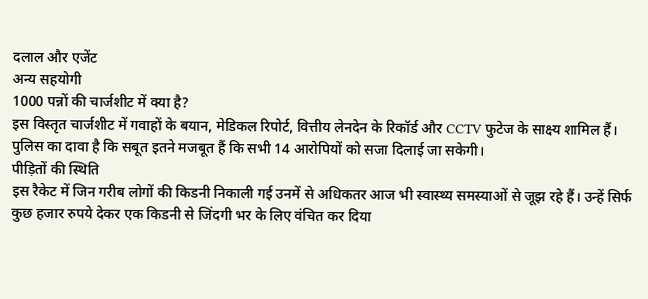दलाल और एजेंट
अन्य सहयोगी
1000 पन्नों की चार्जशीट में क्या है?
इस विस्तृत चार्जशीट में गवाहों के बयान, मेडिकल रिपोर्ट, वित्तीय लेनदेन के रिकॉर्ड और CCTV फुटेज के साक्ष्य शामिल हैं। पुलिस का दावा है कि सबूत इतने मजबूत हैं कि सभी 14 आरोपियों को सजा दिलाई जा सकेगी।
पीड़ितों की स्थिति
इस रैकेट में जिन गरीब लोगों की किडनी निकाली गई उनमें से अधिकतर आज भी स्वास्थ्य समस्याओं से जूझ रहे हैं। उन्हें सिर्फ कुछ हजार रुपये देकर एक किडनी से जिंदगी भर के लिए वंचित कर दिया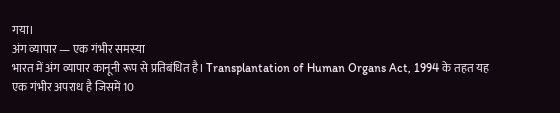गया।
अंग व्यापार — एक गंभीर समस्या
भारत में अंग व्यापार कानूनी रूप से प्रतिबंधित है। Transplantation of Human Organs Act, 1994 के तहत यह एक गंभीर अपराध है जिसमें 10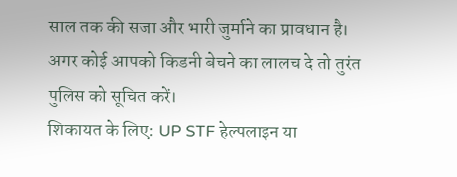साल तक की सजा और भारी जुर्माने का प्रावधान है।
अगर कोई आपको किडनी बेचने का लालच दे तो तुरंत पुलिस को सूचित करें।
शिकायत के लिए: UP STF हेल्पलाइन या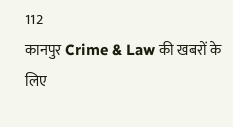112
कानपुर Crime & Law की खबरों के लिए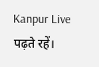Kanpur Live पढ़ते रहें।